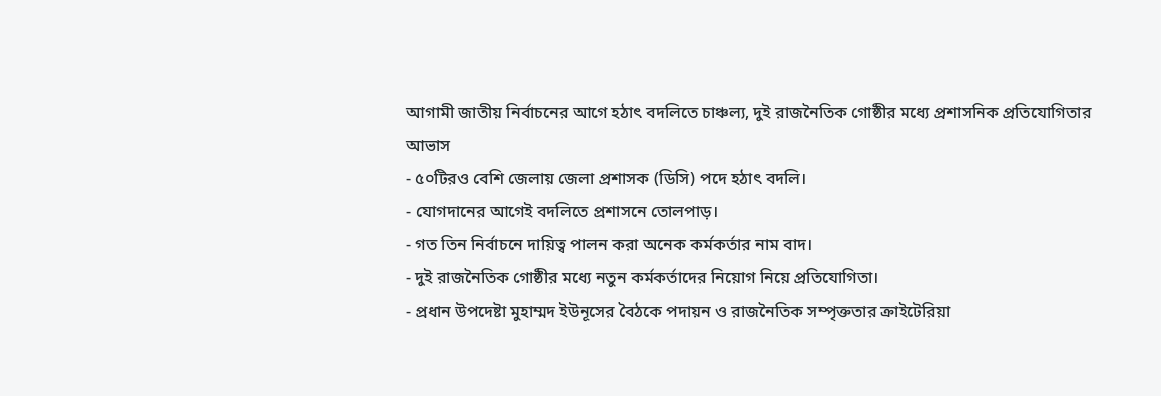আগামী জাতীয় নির্বাচনের আগে হঠাৎ বদলিতে চাঞ্চল্য, দুই রাজনৈতিক গোষ্ঠীর মধ্যে প্রশাসনিক প্রতিযোগিতার আভাস
- ৫০টিরও বেশি জেলায় জেলা প্রশাসক (ডিসি) পদে হঠাৎ বদলি।
- যোগদানের আগেই বদলিতে প্রশাসনে তোলপাড়।
- গত তিন নির্বাচনে দায়িত্ব পালন করা অনেক কর্মকর্তার নাম বাদ।
- দুই রাজনৈতিক গোষ্ঠীর মধ্যে নতুন কর্মকর্তাদের নিয়োগ নিয়ে প্রতিযোগিতা।
- প্রধান উপদেষ্টা মুহাম্মদ ইউনূসের বৈঠকে পদায়ন ও রাজনৈতিক সম্পৃক্ততার ক্রাইটেরিয়া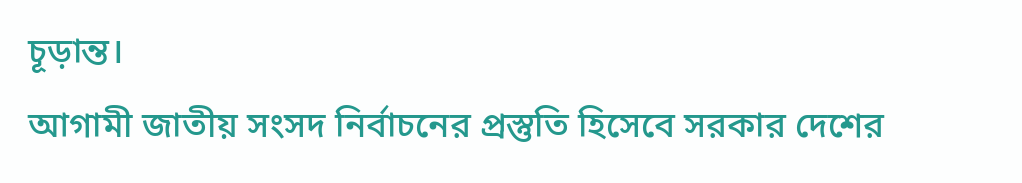চূড়ান্ত।
আগামী জাতীয় সংসদ নির্বাচনের প্রস্তুতি হিসেবে সরকার দেশের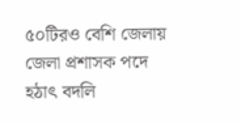৫০টিরও বেশি জেলায় জেলা প্রশাসক পদে হঠাৎ বদলি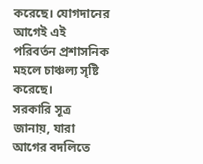করেছে। যোগদানের আগেই এই পরিবর্তন প্রশাসনিক মহলে চাঞ্চল্য সৃষ্টি করেছে।
সরকারি সূত্র জানায়, যারা আগের বদলিতে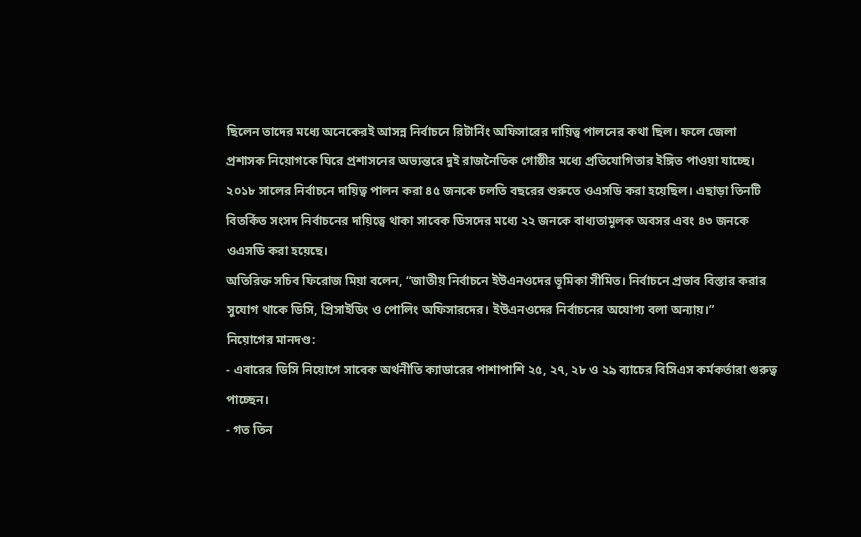ছিলেন তাদের মধ্যে অনেকেরই আসন্ন নির্বাচনে রিটার্নিং অফিসারের দায়িত্ব পালনের কথা ছিল। ফলে জেলা প্রশাসক নিয়োগকে ঘিরে প্রশাসনের অভ্যন্তরে দুই রাজনৈতিক গোষ্ঠীর মধ্যে প্রতিযোগিতার ইঙ্গিত পাওয়া যাচ্ছে।
২০১৮ সালের নির্বাচনে দায়িত্ব পালন করা ৪৫ জনকে চলতি বছরের শুরুতে ওএসডি করা হয়েছিল। এছাড়া তিনটি বিতর্কিত সংসদ নির্বাচনের দায়িত্বে থাকা সাবেক ডিসদের মধ্যে ২২ জনকে বাধ্যতামূলক অবসর এবং ৪৩ জনকে ওএসডি করা হয়েছে।
অতিরিক্ত সচিব ফিরোজ মিয়া বলেন, “জাতীয় নির্বাচনে ইউএনওদের ভূমিকা সীমিত। নির্বাচনে প্রভাব বিস্তার করার সুযোগ থাকে ডিসি, প্রিসাইডিং ও পোলিং অফিসারদের। ইউএনওদের নির্বাচনের অযোগ্য বলা অন্যায়।”
নিয়োগের মানদণ্ড:
- এবারের ডিসি নিয়োগে সাবেক অর্থনীতি ক্যাডারের পাশাপাশি ২৫, ২৭, ২৮ ও ২৯ ব্যাচের বিসিএস কর্মকর্তারা গুরুত্ব পাচ্ছেন।
- গত তিন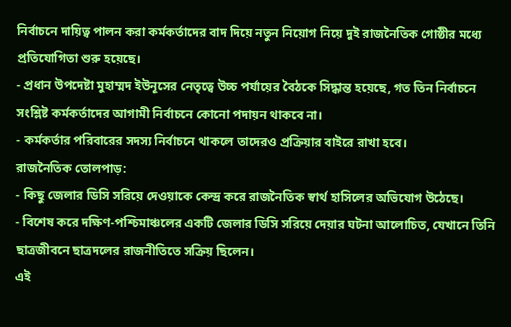নির্বাচনে দায়িত্ব পালন করা কর্মকর্তাদের বাদ দিয়ে নতুন নিয়োগ নিয়ে দুই রাজনৈতিক গোষ্ঠীর মধ্যে প্রতিযোগিতা শুরু হয়েছে।
- প্রধান উপদেষ্টা মুহাম্মদ ইউনূসের নেতৃত্বে উচ্চ পর্যায়ের বৈঠকে সিদ্ধান্ত হয়েছে, গত তিন নির্বাচনে সংশ্লিষ্ট কর্মকর্তাদের আগামী নির্বাচনে কোনো পদায়ন থাকবে না।
- কর্মকর্তার পরিবারের সদস্য নির্বাচনে থাকলে তাদেরও প্রক্রিয়ার বাইরে রাখা হবে।
রাজনৈতিক তোলপাড়:
- কিছু জেলার ডিসি সরিয়ে দেওয়াকে কেন্দ্র করে রাজনৈতিক স্বার্থ হাসিলের অভিযোগ উঠেছে।
- বিশেষ করে দক্ষিণ-পশ্চিমাঞ্চলের একটি জেলার ডিসি সরিয়ে দেয়ার ঘটনা আলোচিত, যেখানে তিনি ছাত্রজীবনে ছাত্রদলের রাজনীতিতে সক্রিয় ছিলেন।
এই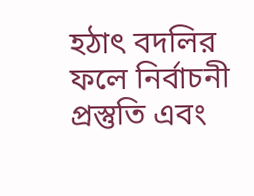হঠাৎ বদলির ফলে নির্বাচনী প্রস্তুতি এবং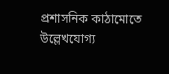প্রশাসনিক কাঠামোতে উল্লেখযোগ্য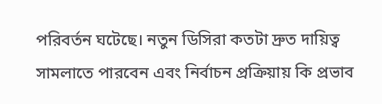পরিবর্তন ঘটেছে। নতুন ডিসিরা কতটা দ্রুত দায়িত্ব সামলাতে পারবেন এবং নির্বাচন প্রক্রিয়ায় কি প্রভাব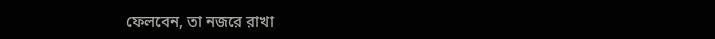ফেলবেন, তা নজরে রাখা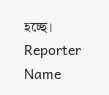হচ্ছে।
Reporter Name